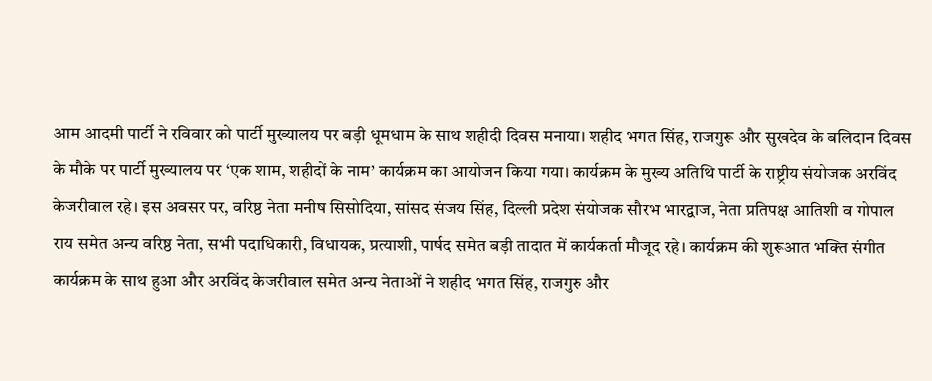आम आदमी पार्टी ने रविवार को पार्टी मुख्यालय पर बड़ी धूमधाम के साथ शहीदी दिवस मनाया। शहीद भगत सिंह, राजगुरू और सुखदेव के बलिदान दिवस के मौके पर पार्टी मुख्यालय पर ‘एक शाम, शहीदों के नाम’ कार्यक्रम का आयोजन किया गया। कार्यक्रम के मुख्य अतिथि पार्टी के राष्ट्रीय संयोजक अरविंद केजरीवाल रहे। इस अवसर पर, वरिष्ठ नेता मनीष सिसोदिया, सांसद संजय सिंह, दिल्ली प्रदेश संयोजक सौरभ भारद्वाज, नेता प्रतिपक्ष आतिशी व गोपाल राय समेत अन्य वरिष्ठ नेता, सभी पदाधिकारी, विधायक, प्रत्याशी, पार्षद समेत बड़ी तादात में कार्यकर्ता मौजूद रहे। कार्यक्रम की शुरूआत भक्ति संगीत कार्यक्रम के साथ हुआ और अरविंद केजरीवाल समेत अन्य नेताओं ने शहीद भगत सिंह, राजगुरु और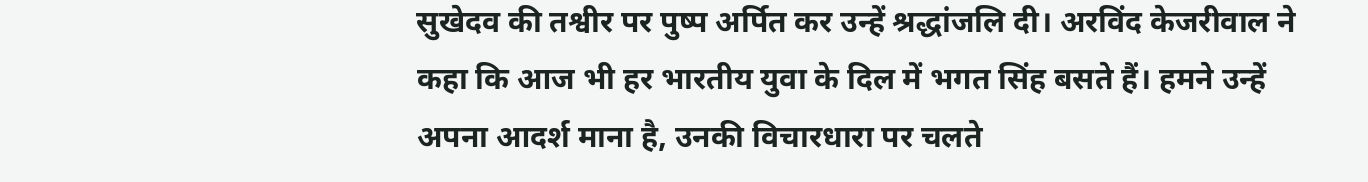सुखेदव की तश्वीर पर पुष्प अर्पित कर उन्हें श्रद्धांजलि दी। अरविंद केजरीवाल ने कहा कि आज भी हर भारतीय युवा के दिल में भगत सिंह बसते हैं। हमने उन्हें अपना आदर्श माना है, उनकी विचारधारा पर चलते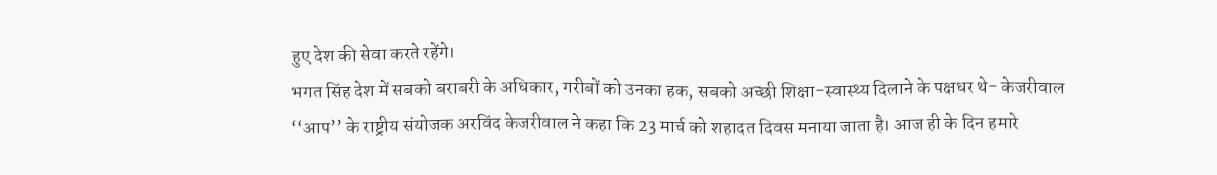हुए देश की सेवा करते रहेंगे।
भगत सिंह देश में सबको बराबरी के अधिकार, गरीबों को उनका हक, सबको अच्छी शिक्षा-स्वास्थ्य दिलाने के पक्षधर थे- केजरीवाल
‘‘आप’’ के राष्ट्रीय संयोजक अरविंद केजरीवाल ने कहा कि 23 मार्च को शहादत दिवस मनाया जाता है। आज ही के दिन हमारे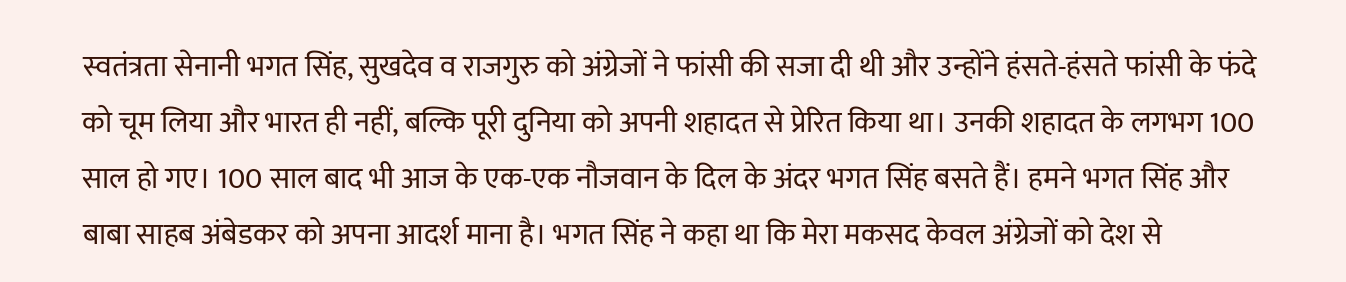स्वतंत्रता सेनानी भगत सिंह, सुखदेव व राजगुरु को अंग्रेजों ने फांसी की सजा दी थी और उन्होंने हंसते-हंसते फांसी के फंदे को चूम लिया और भारत ही नहीं, बल्कि पूरी दुनिया को अपनी शहादत से प्रेरित किया था। उनकी शहादत के लगभग 100 साल हो गए। 100 साल बाद भी आज के एक-एक नौजवान के दिल के अंदर भगत सिंह बसते हैं। हमने भगत सिंह और बाबा साहब अंबेडकर को अपना आदर्श माना है। भगत सिंह ने कहा था कि मेरा मकसद केवल अंग्रेजों को देश से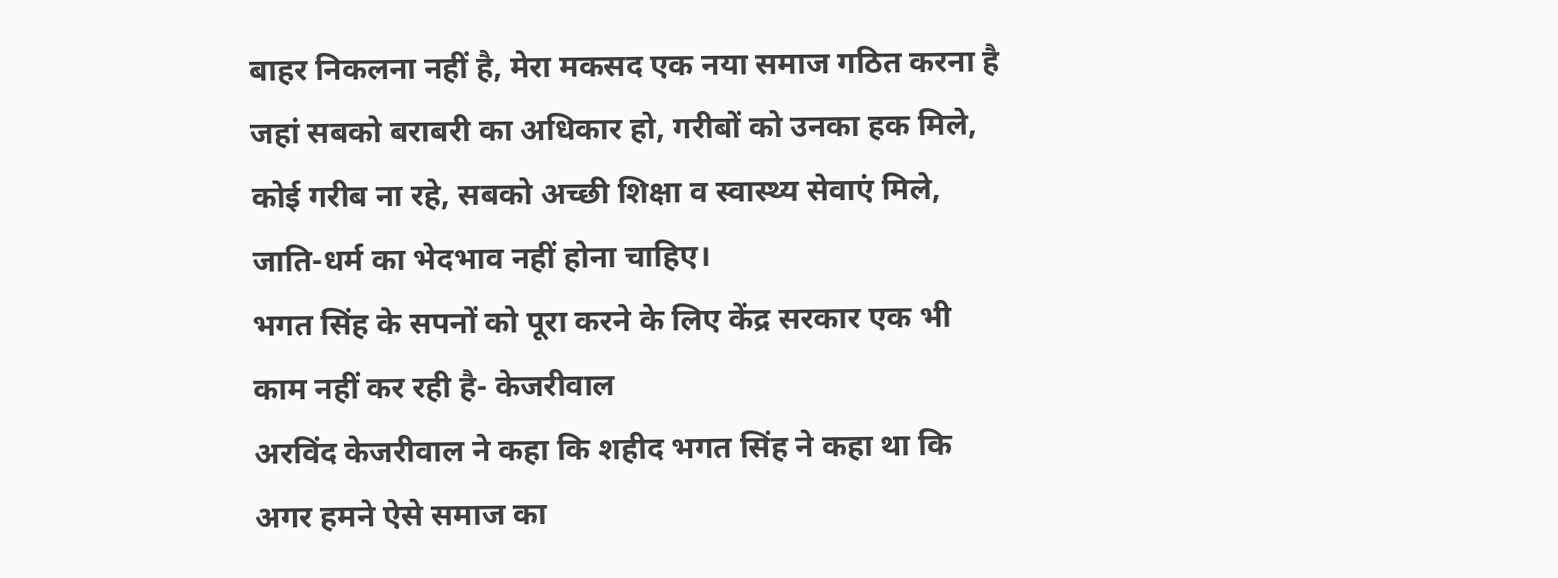बाहर निकलना नहीं है, मेरा मकसद एक नया समाज गठित करना है जहां सबको बराबरी का अधिकार हो, गरीबों को उनका हक मिले, कोई गरीब ना रहे, सबको अच्छी शिक्षा व स्वास्थ्य सेवाएं मिले, जाति-धर्म का भेदभाव नहीं होना चाहिए।
भगत सिंह के सपनों को पूरा करने के लिए केंद्र सरकार एक भी काम नहीं कर रही है- केजरीवाल
अरविंद केजरीवाल ने कहा कि शहीद भगत सिंह ने कहा था कि अगर हमने ऐसे समाज का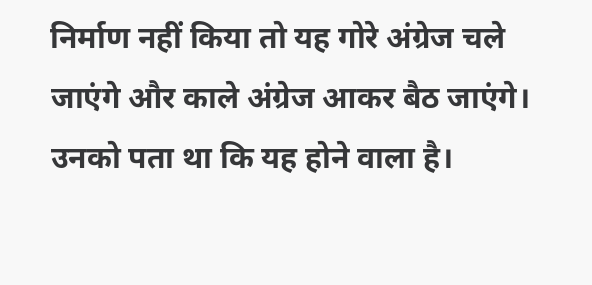निर्माण नहीं किया तो यह गोरे अंग्रेज चले जाएंगे और काले अंग्रेज आकर बैठ जाएंगे। उनको पता था कि यह होने वाला है।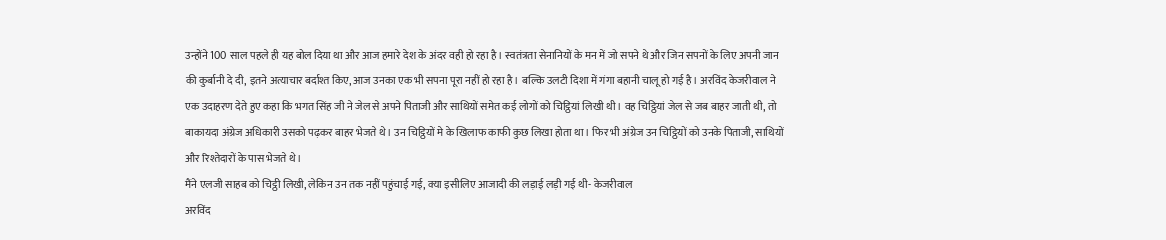उन्होंने 100 साल पहले ही यह बोल दिया था और आज हमारे देश के अंदर वही हो रहा है। स्वतंत्रता सेनानियों के मन में जो सपने थे और जिन सपनों के लिए अपनी जान की कुर्बानी दे दी, इतने अत्याचार बर्दाश्त किए, आज उनका एक भी सपना पूरा नहीं हो रहा है। बल्कि उलटी दिशा में गंगा बहानी चालू हो गई है। अरविंद केजरीवाल ने एक उदाहरण देते हुए कहा कि भगत सिंह जी ने जेल से अपने पिताजी और साथियों समेत कई लोगों को चिट्ठियां लिखी थी। वह चिट्ठियां जेल से जब बाहर जाती थी, तो बाकायदा अंग्रेज अधिकारी उसको पढ़कर बाहर भेजते थे। उन चिट्ठियों मे के खिलाफ काफी कुछ लिखा होता था। फिर भी अंग्रेज उन चिट्ठियों को उनके पिताजी, साथियों और रिश्तेदारों के पास भेजते थे।
मैंने एलजी साहब को चिट्ठी लिखी, लेकिन उन तक नहीं पहुंचाई गई, क्या इसीलिए आजादी की लड़ाई लड़ी गई थी- केजरीवाल
अरविंद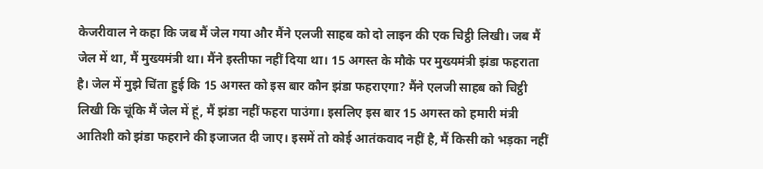केजरीवाल ने कहा कि जब मैं जेल गया और मैंने एलजी साहब को दो लाइन की एक चिट्ठी लिखी। जब मैं जेल में था, मैं मुख्यमंत्री था। मैंने इस्तीफा नहीं दिया था। 15 अगस्त के मौके पर मुख्यमंत्री झंडा फहराता है। जेल में मुझे चिंता हुई कि 15 अगस्त को इस बार कौन झंडा फहराएगा? मैंने एलजी साहब को चिट्ठी लिखी कि चूंकि मैं जेल में हूं, मैं झंडा नहीं फहरा पाउंगा। इसलिए इस बार 15 अगस्त को हमारी मंत्री आतिशी को झंडा फहराने की इजाजत दी जाए। इसमें तो कोई आतंकवाद नहीं है, मैं किसी को भड़का नहीं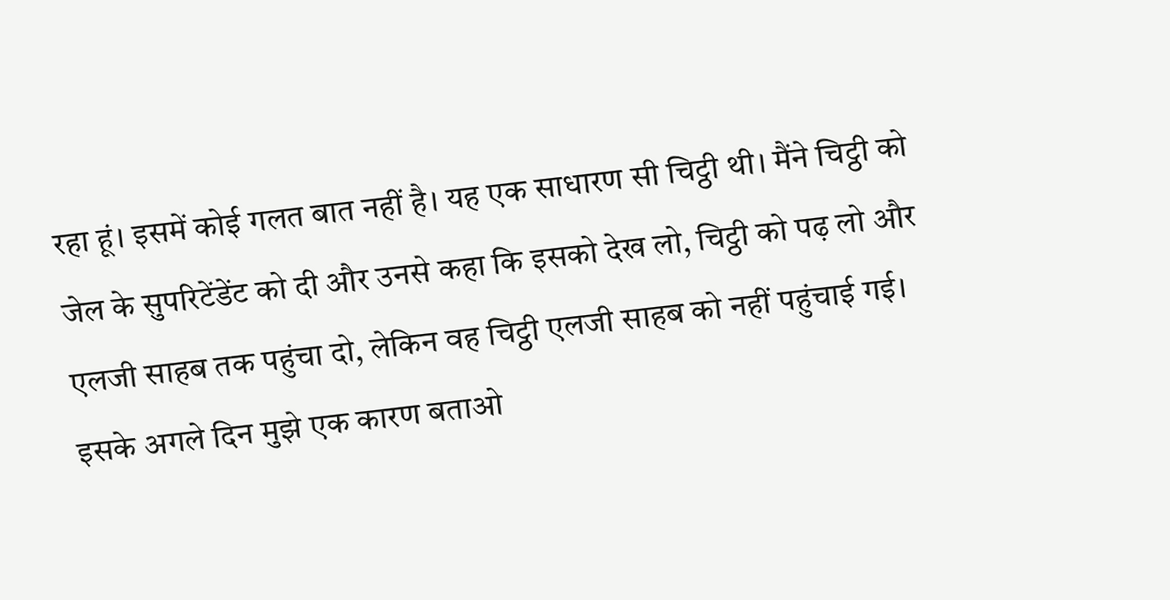रहा हूं। इसमें कोई गलत बात नहीं है। यह एक साधारण सी चिट्ठी थी। मैंने चिट्ठी को जेल के सुपरिटेंडेंट को दी और उनसे कहा कि इसको देख लो, चिट्ठी को पढ़ लो और एलजी साहब तक पहुंचा दो, लेकिन वह चिट्ठी एलजी साहब को नहीं पहुंचाई गई। इसके अगले दिन मुझे एक कारण बताओ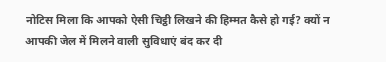नोटिस मिला कि आपको ऐसी चिट्ठी लिखने की हिम्मत कैसे हो गई? क्यों न आपकी जेल में मिलने वाली सुविधाएं बंद कर दी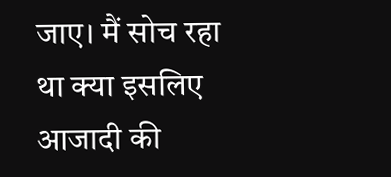जाए। मैं सोच रहा था क्या इसलिए आजादी की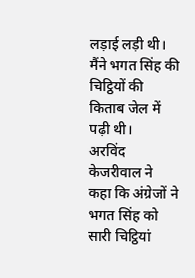लड़ाई लड़ी थी। मैंने भगत सिंह की चिट्ठियों की किताब जेल में पढ़ी थी।
अरविंद केजरीवाल ने कहा कि अंग्रेजों ने भगत सिंह को सारी चिट्ठियां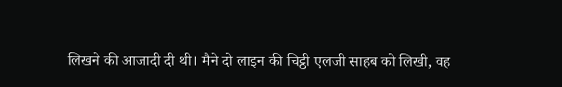लिखने की आजादी दी थी। मैने दो लाइन की चिट्ठी एलजी साहब को लिखी, वह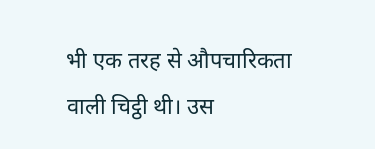भी एक तरह से औपचारिकता वाली चिट्ठी थी। उस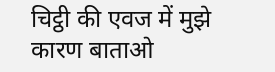चिट्ठी की एवज में मुझे कारण बाताओ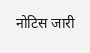नोटिस जारी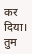कर दिया। तुम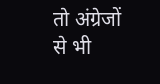तो अंग्रेजों से भी